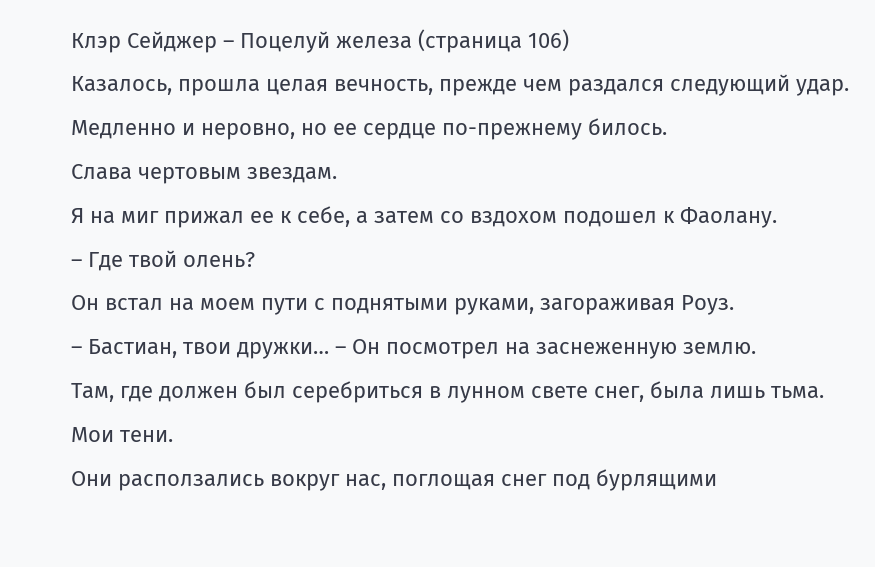Клэр Сейджер – Поцелуй железа (страница 106)
Казалось, прошла целая вечность, прежде чем раздался следующий удар.
Медленно и неровно, но ее сердце по-прежнему билось.
Слава чертовым звездам.
Я на миг прижал ее к себе, а затем со вздохом подошел к Фаолану.
– Где твой олень?
Он встал на моем пути с поднятыми руками, загораживая Роуз.
– Бастиан, твои дружки… – Он посмотрел на заснеженную землю.
Там, где должен был серебриться в лунном свете снег, была лишь тьма.
Мои тени.
Они расползались вокруг нас, поглощая снег под бурлящими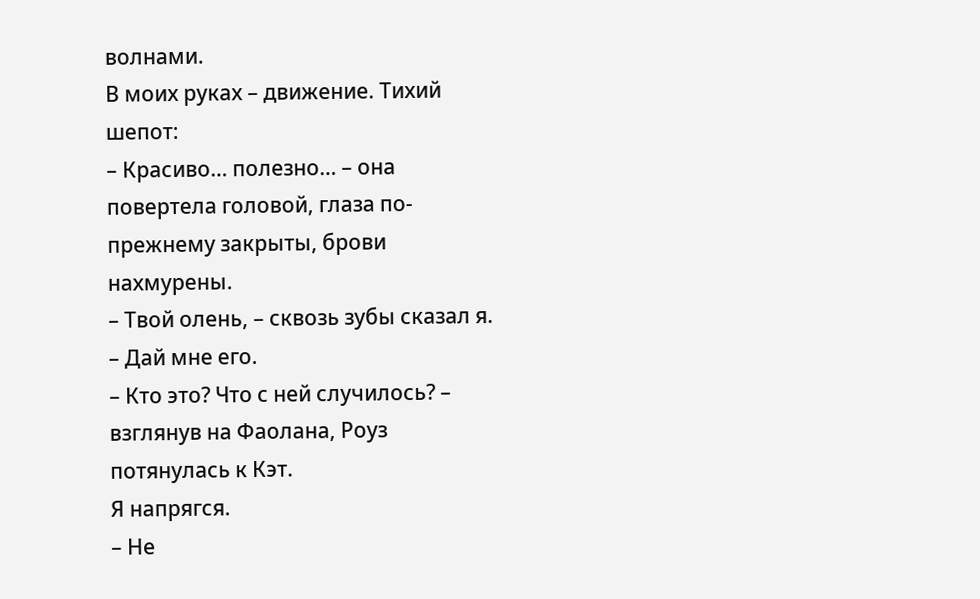волнами.
В моих руках – движение. Тихий шепот:
– Красиво… полезно… – она повертела головой, глаза по-прежнему закрыты, брови нахмурены.
– Твой олень, – сквозь зубы сказал я. – Дай мне его.
– Кто это? Что с ней случилось? – взглянув на Фаолана, Роуз потянулась к Кэт.
Я напрягся.
– Не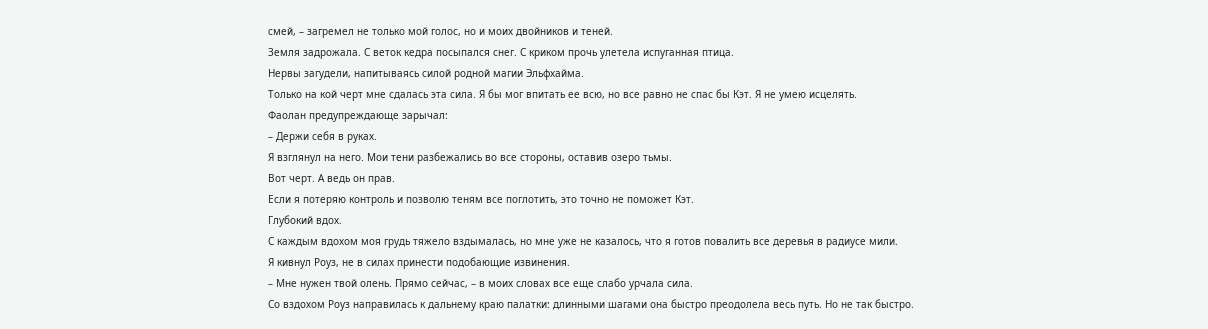смей, – загремел не только мой голос, но и моих двойников и теней.
Земля задрожала. С веток кедра посыпался снег. С криком прочь улетела испуганная птица.
Нервы загудели, напитываясь силой родной магии Эльфхайма.
Только на кой черт мне сдалась эта сила. Я бы мог впитать ее всю, но все равно не спас бы Кэт. Я не умею исцелять.
Фаолан предупреждающе зарычал:
– Держи себя в руках.
Я взглянул на него. Мои тени разбежались во все стороны, оставив озеро тьмы.
Вот черт. А ведь он прав.
Если я потеряю контроль и позволю теням все поглотить, это точно не поможет Кэт.
Глубокий вдох.
С каждым вдохом моя грудь тяжело вздымалась, но мне уже не казалось, что я готов повалить все деревья в радиусе мили.
Я кивнул Роуз, не в силах принести подобающие извинения.
– Мне нужен твой олень. Прямо сейчас, – в моих словах все еще слабо урчала сила.
Со вздохом Роуз направилась к дальнему краю палатки: длинными шагами она быстро преодолела весь путь. Но не так быстро.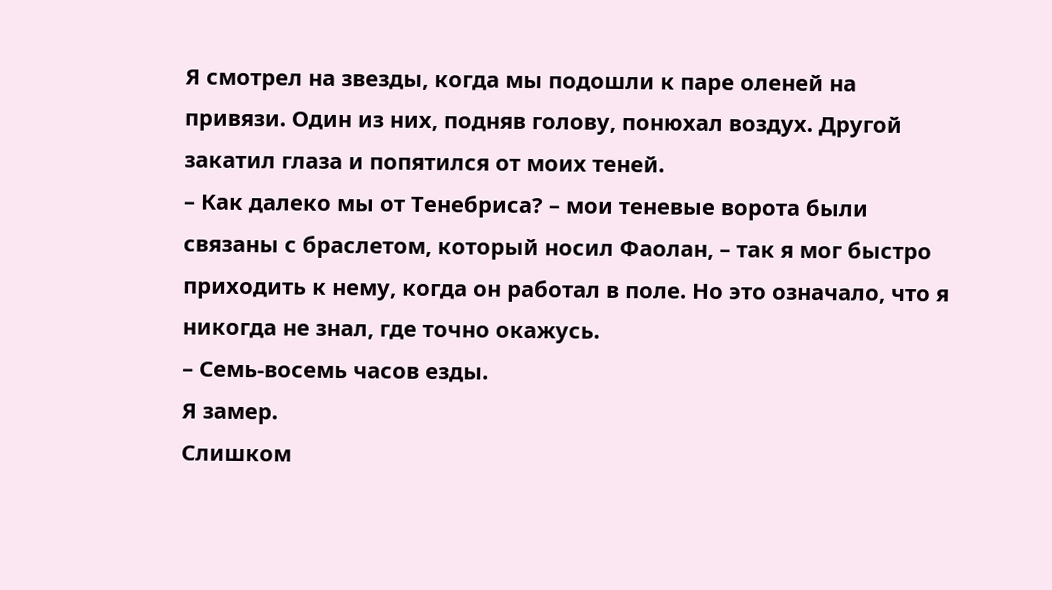Я смотрел на звезды, когда мы подошли к паре оленей на привязи. Один из них, подняв голову, понюхал воздух. Другой закатил глаза и попятился от моих теней.
– Как далеко мы от Тенебриса? – мои теневые ворота были связаны с браслетом, который носил Фаолан, – так я мог быстро приходить к нему, когда он работал в поле. Но это означало, что я никогда не знал, где точно окажусь.
– Семь-восемь часов езды.
Я замер.
Слишком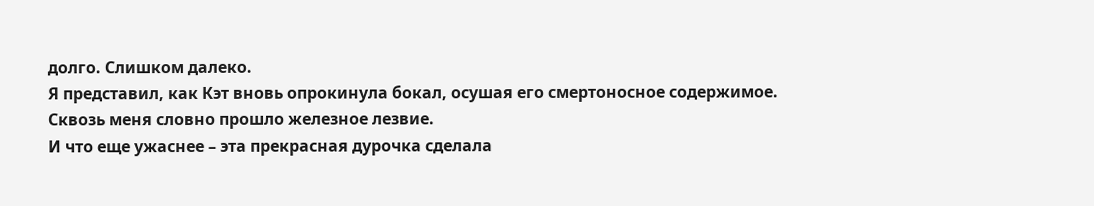долго. Слишком далеко.
Я представил, как Кэт вновь опрокинула бокал, осушая его смертоносное содержимое.
Сквозь меня словно прошло железное лезвие.
И что еще ужаснее – эта прекрасная дурочка сделала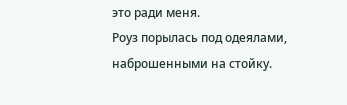это ради меня.
Роуз порылась под одеялами, наброшенными на стойку.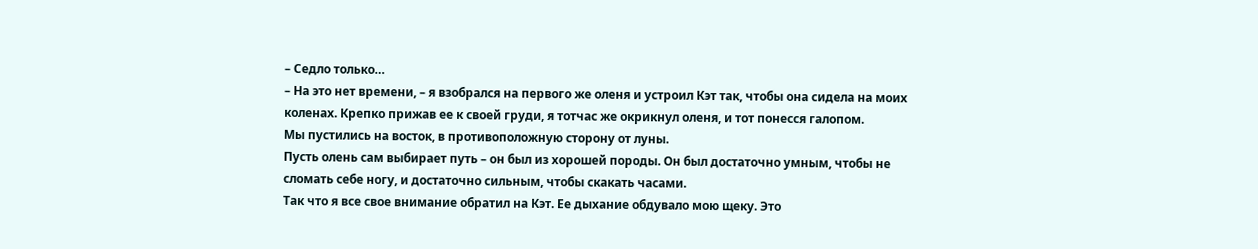– Седло только…
– На это нет времени, – я взобрался на первого же оленя и устроил Кэт так, чтобы она сидела на моих коленах. Крепко прижав ее к своей груди, я тотчас же окрикнул оленя, и тот понесся галопом.
Мы пустились на восток, в противоположную сторону от луны.
Пусть олень сам выбирает путь – он был из хорошей породы. Он был достаточно умным, чтобы не сломать себе ногу, и достаточно сильным, чтобы скакать часами.
Так что я все свое внимание обратил на Кэт. Ее дыхание обдувало мою щеку. Это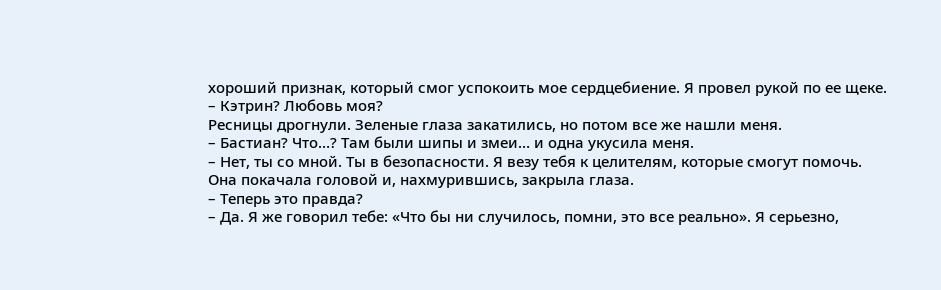хороший признак, который смог успокоить мое сердцебиение. Я провел рукой по ее щеке.
– Кэтрин? Любовь моя?
Ресницы дрогнули. Зеленые глаза закатились, но потом все же нашли меня.
– Бастиан? Что…? Там были шипы и змеи… и одна укусила меня.
– Нет, ты со мной. Ты в безопасности. Я везу тебя к целителям, которые смогут помочь.
Она покачала головой и, нахмурившись, закрыла глаза.
– Теперь это правда?
– Да. Я же говорил тебе: «Что бы ни случилось, помни, это все реально». Я серьезно,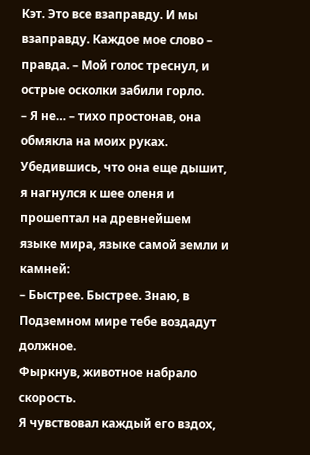Кэт. Это все взаправду. И мы взаправду. Каждое мое слово – правда. – Мой голос треснул, и острые осколки забили горло.
– Я не… – тихо простонав, она обмякла на моих руках.
Убедившись, что она еще дышит, я нагнулся к шее оленя и прошептал на древнейшем языке мира, языке самой земли и камней:
– Быстрее. Быстрее. Знаю, в Подземном мире тебе воздадут должное.
Фыркнув, животное набрало скорость.
Я чувствовал каждый его вздох,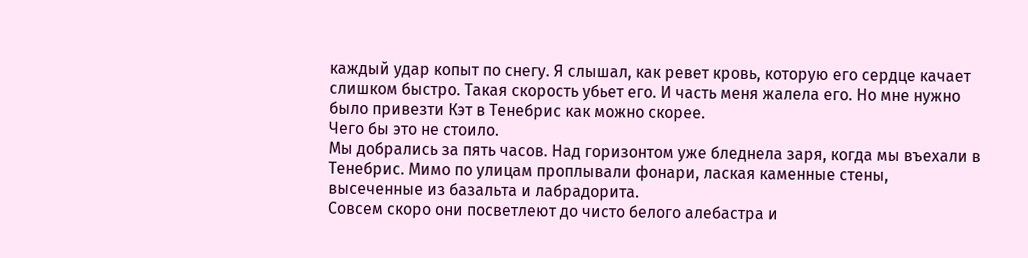каждый удар копыт по снегу. Я слышал, как ревет кровь, которую его сердце качает слишком быстро. Такая скорость убьет его. И часть меня жалела его. Но мне нужно было привезти Кэт в Тенебрис как можно скорее.
Чего бы это не стоило.
Мы добрались за пять часов. Над горизонтом уже бледнела заря, когда мы въехали в Тенебрис. Мимо по улицам проплывали фонари, лаская каменные стены, высеченные из базальта и лабрадорита.
Совсем скоро они посветлеют до чисто белого алебастра и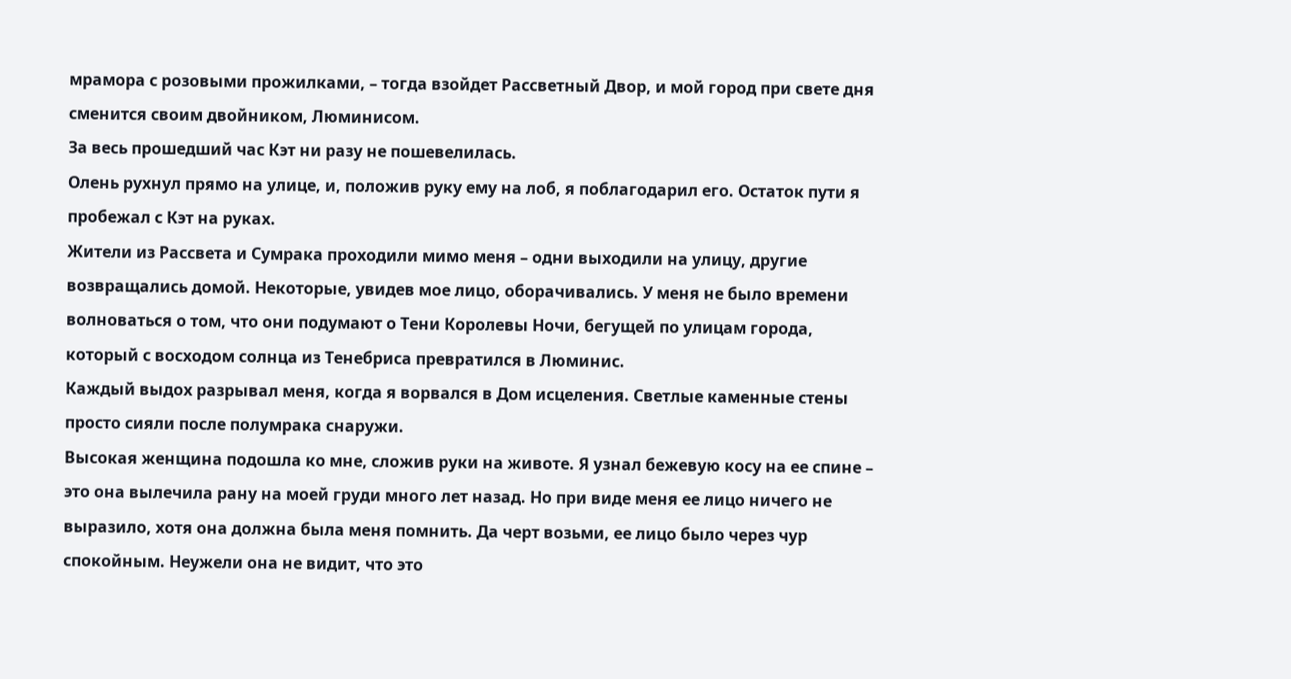мрамора с розовыми прожилками, – тогда взойдет Рассветный Двор, и мой город при свете дня сменится своим двойником, Люминисом.
За весь прошедший час Кэт ни разу не пошевелилась.
Олень рухнул прямо на улице, и, положив руку ему на лоб, я поблагодарил его. Остаток пути я пробежал с Кэт на руках.
Жители из Рассвета и Сумрака проходили мимо меня – одни выходили на улицу, другие возвращались домой. Некоторые, увидев мое лицо, оборачивались. У меня не было времени волноваться о том, что они подумают о Тени Королевы Ночи, бегущей по улицам города, который с восходом солнца из Тенебриса превратился в Люминис.
Каждый выдох разрывал меня, когда я ворвался в Дом исцеления. Светлые каменные стены просто сияли после полумрака снаружи.
Высокая женщина подошла ко мне, сложив руки на животе. Я узнал бежевую косу на ее спине – это она вылечила рану на моей груди много лет назад. Но при виде меня ее лицо ничего не выразило, хотя она должна была меня помнить. Да черт возьми, ее лицо было через чур спокойным. Неужели она не видит, что это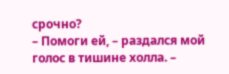срочно?
– Помоги ей, – раздался мой голос в тишине холла. –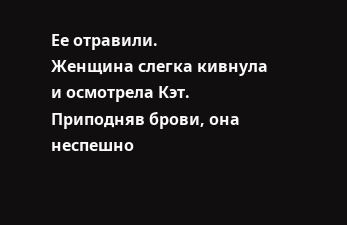Ее отравили.
Женщина слегка кивнула и осмотрела Кэт. Приподняв брови, она неспешно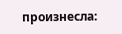произнесла: